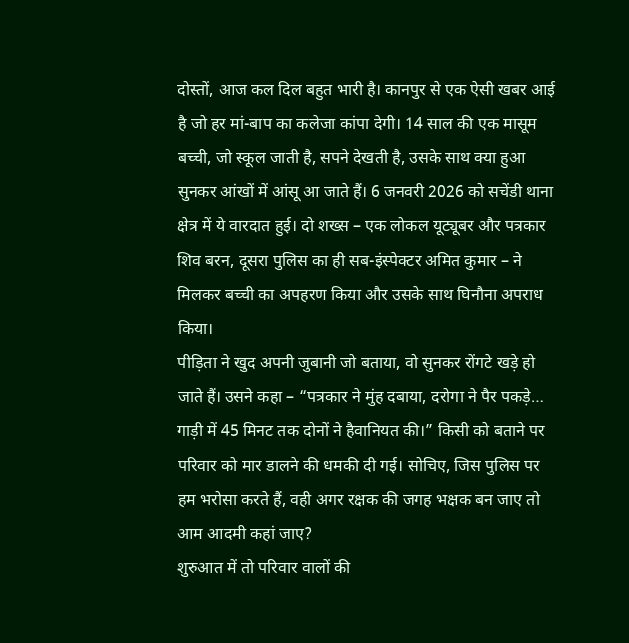दोस्तों, आज कल दिल बहुत भारी है। कानपुर से एक ऐसी खबर आई है जो हर मां-बाप का कलेजा कांपा देगी। 14 साल की एक मासूम बच्ची, जो स्कूल जाती है, सपने देखती है, उसके साथ क्या हुआ सुनकर आंखों में आंसू आ जाते हैं। 6 जनवरी 2026 को सचेंडी थाना क्षेत्र में ये वारदात हुई। दो शख्स – एक लोकल यूट्यूबर और पत्रकार शिव बरन, दूसरा पुलिस का ही सब-इंस्पेक्टर अमित कुमार – ने मिलकर बच्ची का अपहरण किया और उसके साथ घिनौना अपराध किया।
पीड़िता ने खुद अपनी जुबानी जो बताया, वो सुनकर रोंगटे खड़े हो जाते हैं। उसने कहा – “पत्रकार ने मुंह दबाया, दरोगा ने पैर पकड़े… गाड़ी में 45 मिनट तक दोनों ने हैवानियत की।” किसी को बताने पर परिवार को मार डालने की धमकी दी गई। सोचिए, जिस पुलिस पर हम भरोसा करते हैं, वही अगर रक्षक की जगह भक्षक बन जाए तो आम आदमी कहां जाए?
शुरुआत में तो परिवार वालों की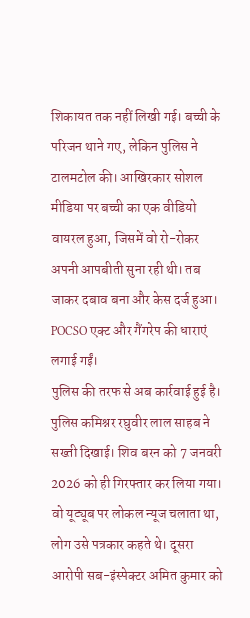शिकायत तक नहीं लिखी गई। बच्ची के परिजन थाने गए, लेकिन पुलिस ने टालमटोल की। आखिरकार सोशल मीडिया पर बच्ची का एक वीडियो वायरल हुआ, जिसमें वो रो-रोकर अपनी आपबीती सुना रही थी। तब जाकर दबाव बना और केस दर्ज हुआ। POCSO एक्ट और गैंगरेप की धाराएं लगाई गईं।
पुलिस की तरफ से अब कार्रवाई हुई है। पुलिस कमिश्नर रघुवीर लाल साहब ने सख्ती दिखाई। शिव बरन को 7 जनवरी 2026 को ही गिरफ्तार कर लिया गया। वो यूट्यूब पर लोकल न्यूज चलाता था, लोग उसे पत्रकार कहते थे। दूसरा आरोपी सब-इंस्पेक्टर अमित कुमार को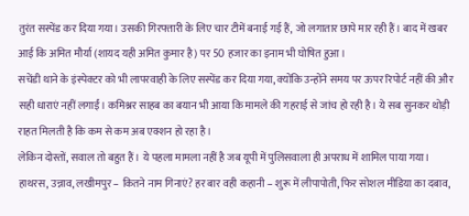तुरंत सस्पेंड कर दिया गया। उसकी गिरफ्तारी के लिए चार टीमें बनाई गई हैं, जो लगातार छापे मार रही हैं। बाद में खबर आई कि अमित मौर्या (शायद यही अमित कुमार है) पर 50 हजार का इनाम भी घोषित हुआ।
सचेंडी थाने के इंस्पेक्टर को भी लापरवाही के लिए सस्पेंड कर दिया गया, क्योंकि उन्होंने समय पर ऊपर रिपोर्ट नहीं की और सही धाराएं नहीं लगाईं। कमिश्नर साहब का बयान भी आया कि मामले की गहराई से जांच हो रही है। ये सब सुनकर थोड़ी राहत मिलती है कि कम से कम अब एक्शन हो रहा है।
लेकिन दोस्तों, सवाल तो बहुत हैं। ये पहला मामला नहीं है जब यूपी में पुलिसवाला ही अपराध में शामिल पाया गया। हाथरस, उन्नाव, लखीमपुर – कितने नाम गिनाएं? हर बार वही कहानी – शुरू में लीपापोती, फिर सोशल मीडिया का दबाव,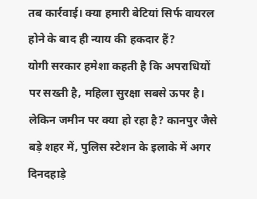तब कार्रवाई। क्या हमारी बेटियां सिर्फ वायरल होने के बाद ही न्याय की हकदार हैं?
योगी सरकार हमेशा कहती है कि अपराधियों पर सख्ती है, महिला सुरक्षा सबसे ऊपर है। लेकिन जमीन पर क्या हो रहा है? कानपुर जैसे बड़े शहर में, पुलिस स्टेशन के इलाके में अगर दिनदहाड़े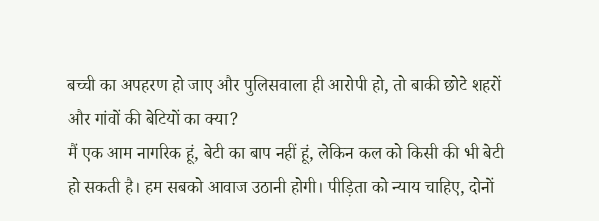बच्ची का अपहरण हो जाए और पुलिसवाला ही आरोपी हो, तो बाकी छोटे शहरों और गांवों की बेटियों का क्या?
मैं एक आम नागरिक हूं, बेटी का बाप नहीं हूं, लेकिन कल को किसी की भी बेटी हो सकती है। हम सबको आवाज उठानी होगी। पीड़िता को न्याय चाहिए, दोनों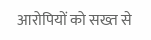आरोपियों को सख्त से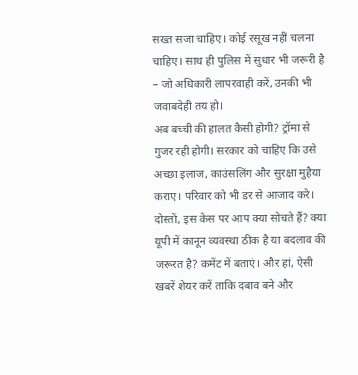सख्त सजा चाहिए। कोई रसूख नहीं चलना चाहिए। साथ ही पुलिस में सुधार भी जरूरी है – जो अधिकारी लापरवाही करें, उनकी भी जवाबदेही तय हो।
अब बच्ची की हालत कैसी होगी? ट्रॉमा से गुजर रही होगी। सरकार को चाहिए कि उसे अच्छा इलाज, काउंसलिंग और सुरक्षा मुहैया कराए। परिवार को भी डर से आजाद करे।
दोस्तों, इस केस पर आप क्या सोचते हैं? क्या यूपी में कानून व्यवस्था ठीक है या बदलाव की जरूरत है? कमेंट में बताएं। और हां, ऐसी खबरें शेयर करें ताकि दबाव बने और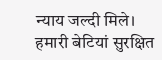न्याय जल्दी मिले।
हमारी बेटियां सुरक्षित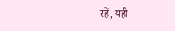रहें, यही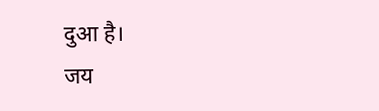दुआ है।
जय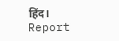हिंद।
Report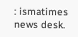: ismatimes news desk.